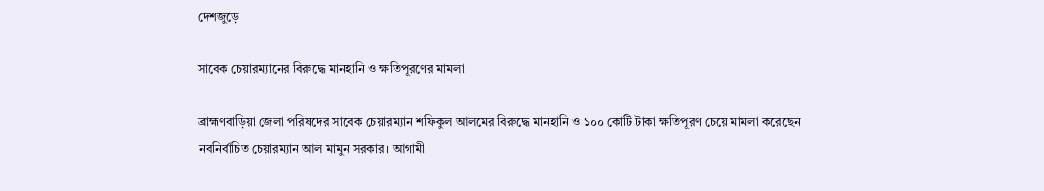দেশজুড়ে

সাবেক চেয়ারম্যানের বিরুদ্ধে মানহানি ও ক্ষতিপূরণের মামলা

ব্রাহ্মণবাড়িয়া জেলা পরিষদের সাবেক চেয়ারম্যান শফিকুল আলমের বিরুদ্ধে মানহানি ও ১০০ কোটি টাকা ক্ষতিপূরণ চেয়ে মামলা করেছেন নবনির্বাচিত চেয়ারম্যান আল মামুন সরকার। আগামী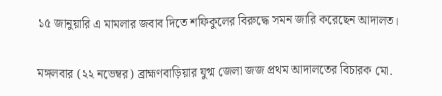১৫ জানুয়ারি এ মামলার জবাব দিতে শফিকুলের বিরুদ্ধে সমন জারি করেছেন আদালত।

মঙ্গলবার (২২ নভেম্বর) ব্রাহ্মণবাড়িয়ার যুগ্ম জেলা জজ প্রথম আদালতের বিচারক মো.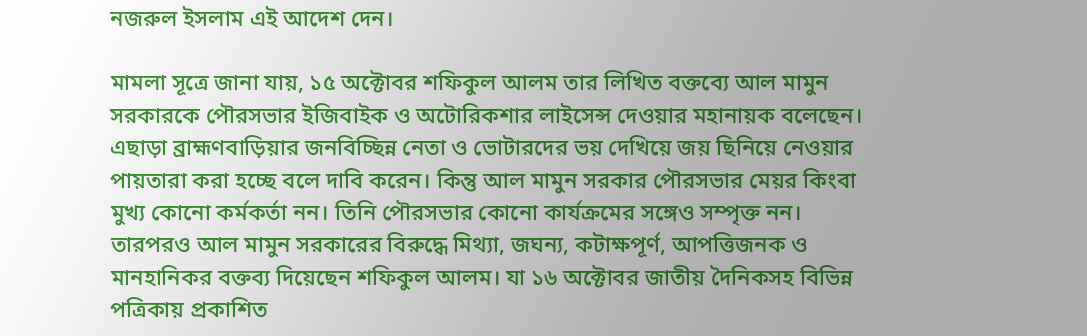নজরুল ইসলাম এই আদেশ দেন।

মামলা সূত্রে জানা যায়, ১৫ অক্টোবর শফিকুল আলম তার লিখিত বক্তব্যে আল মামুন সরকারকে পৌরসভার ইজিবাইক ও অটোরিকশার লাইসেন্স দেওয়ার মহানায়ক বলেছেন। এছাড়া ব্রাহ্মণবাড়িয়ার জনবিচ্ছিন্ন নেতা ও ভোটারদের ভয় দেখিয়ে জয় ছিনিয়ে নেওয়ার পায়তারা করা হচ্ছে বলে দাবি করেন। কিন্তু আল মামুন সরকার পৌরসভার মেয়র কিংবা মুখ্য কোনো কর্মকর্তা নন। তিনি পৌরসভার কোনো কার্যক্রমের সঙ্গেও সম্পৃক্ত নন। তারপরও আল মামুন সরকারের বিরুদ্ধে মিথ্যা, জঘন্য, কটাক্ষপূর্ণ, আপত্তিজনক ও মানহানিকর বক্তব্য দিয়েছেন শফিকুল আলম। যা ১৬ অক্টোবর জাতীয় দৈনিকসহ বিভিন্ন পত্রিকায় প্রকাশিত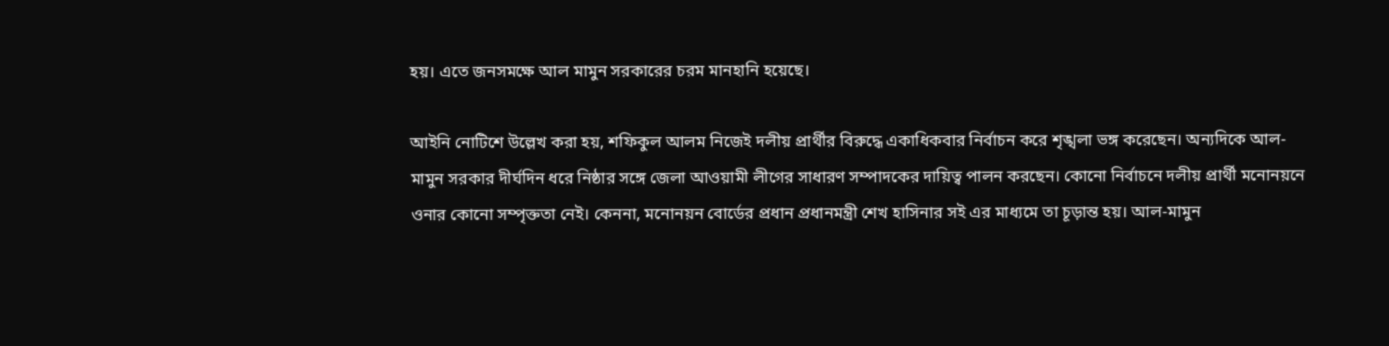হয়। এতে জনসমক্ষে আল মামুন সরকারের চরম মানহানি হয়েছে।

আইনি নোটিশে উল্লেখ করা হয়, শফিকুল আলম নিজেই দলীয় প্রার্থীর বিরুদ্ধে একাধিকবার নির্বাচন করে শৃঙ্খলা ভঙ্গ করেছেন। অন্যদিকে আল-মামুন সরকার দীর্ঘদিন ধরে নিষ্ঠার সঙ্গে জেলা আওয়ামী লীগের সাধারণ সম্পাদকের দায়িত্ব পালন করছেন। কোনো নির্বাচনে দলীয় প্রার্থী মনোনয়নে ওনার কোনো সম্পৃক্ততা নেই। কেননা, মনোনয়ন বোর্ডের প্রধান প্রধানমন্ত্রী শেখ হাসিনার সই এর মাধ্যমে তা চূড়ান্ত হয়। আল-মামুন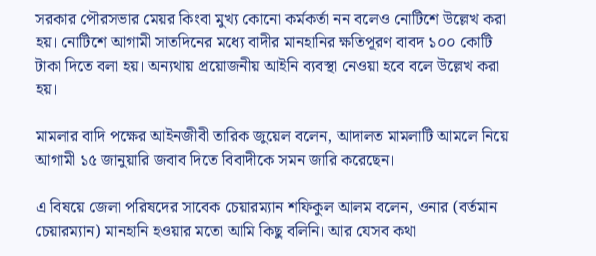সরকার পৌরসভার মেয়র কিংবা মুখ্য কোনো কর্মকর্তা নন বলেও নোটিশে উল্লেখ করা হয়। নোটিশে আগামী সাতদিনের মধ্যে বাদীর মানহানির ক্ষতিপূরণ বাবদ ১০০ কোটি টাকা দিতে বলা হয়। অন্যথায় প্রয়োজনীয় আইনি ব্যবস্থা নেওয়া হবে বলে উল্লেখ করা হয়।

মামলার বাদি পক্ষের আইনজীবী তারিক জুয়েল বলেন, আদালত মামলাটি আমলে নিয়ে আগামী ১৫ জানুয়ারি জবাব দিতে বিবাদীকে সমন জারি করেছেন।

এ বিষয়ে জেলা পরিষদের সাবেক চেয়ারম্যান শফিকুল আলম বলেন, ওনার (বর্তমান চেয়ারম্যান) মানহানি হওয়ার মতো আমি কিছু বলিনি। আর যেসব কথা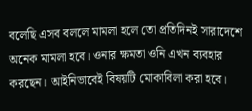বলেছি এসব বললে মামলা হলে তো প্রতিদিনই সারাদেশে অনেক মামলা হবে। ওনার ক্ষমতা ওনি এখন ব্যবহার করছেন। আইনিভাবেই বিষয়টি মোকাবিলা করা হবে।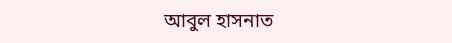আবুল হাসনাত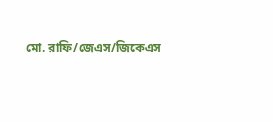মো. রাফি/জেএস/জিকেএস